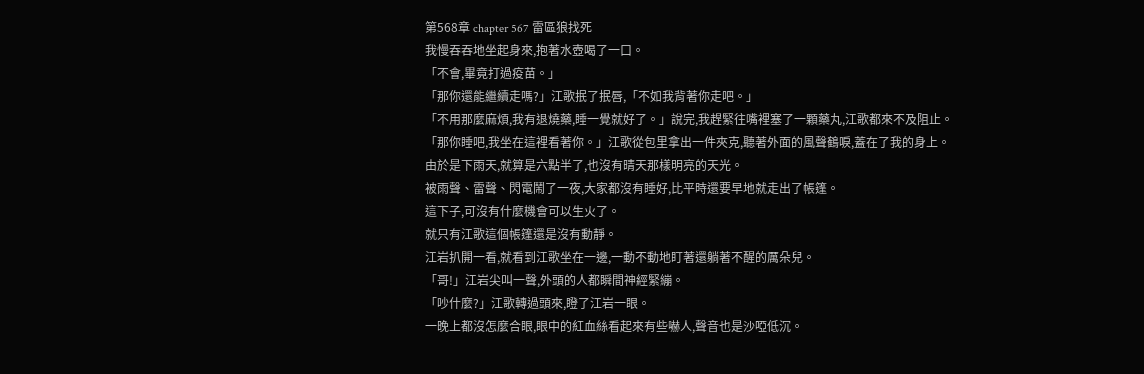第568章 chapter 567 雷區狼找死
我慢吞吞地坐起身來,抱著水壺喝了一口。
「不會,畢竟打過疫苗。」
「那你還能繼續走嗎?」江歌抿了抿唇,「不如我背著你走吧。」
「不用那麼麻煩,我有退燒藥,睡一覺就好了。」說完,我趕緊往嘴裡塞了一顆藥丸,江歌都來不及阻止。
「那你睡吧,我坐在這裡看著你。」江歌從包里拿出一件夾克,聽著外面的風聲鶴唳,蓋在了我的身上。
由於是下雨天,就算是六點半了,也沒有晴天那樣明亮的天光。
被雨聲、雷聲、閃電鬧了一夜,大家都沒有睡好,比平時還要早地就走出了帳篷。
這下子,可沒有什麼機會可以生火了。
就只有江歌這個帳篷還是沒有動靜。
江岩扒開一看,就看到江歌坐在一邊,一動不動地盯著還躺著不醒的厲朵兒。
「哥!」江岩尖叫一聲,外頭的人都瞬間神經緊繃。
「吵什麼?」江歌轉過頭來,瞪了江岩一眼。
一晚上都沒怎麼合眼,眼中的紅血絲看起來有些嚇人,聲音也是沙啞低沉。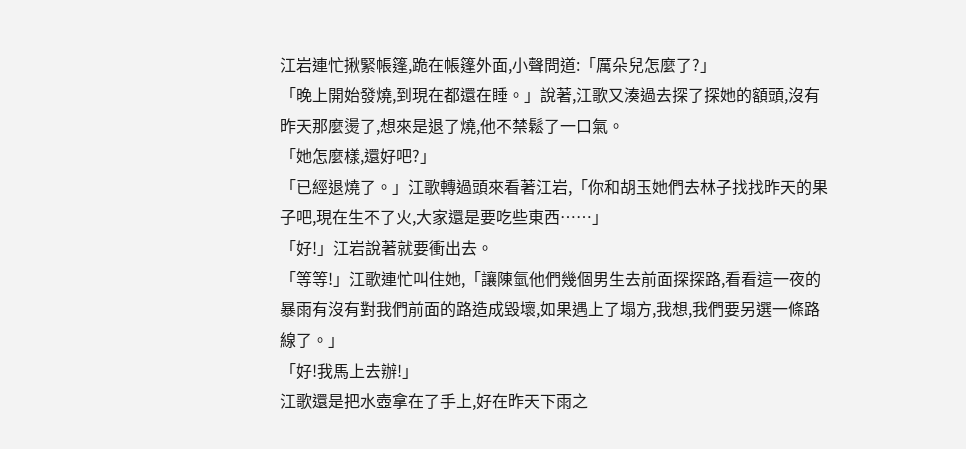江岩連忙揪緊帳篷,跪在帳篷外面,小聲問道:「厲朵兒怎麼了?」
「晚上開始發燒,到現在都還在睡。」說著,江歌又湊過去探了探她的額頭,沒有昨天那麼燙了,想來是退了燒,他不禁鬆了一口氣。
「她怎麼樣,還好吧?」
「已經退燒了。」江歌轉過頭來看著江岩,「你和胡玉她們去林子找找昨天的果子吧,現在生不了火,大家還是要吃些東西……」
「好!」江岩說著就要衝出去。
「等等!」江歌連忙叫住她,「讓陳氫他們幾個男生去前面探探路,看看這一夜的暴雨有沒有對我們前面的路造成毀壞,如果遇上了塌方,我想,我們要另選一條路線了。」
「好!我馬上去辦!」
江歌還是把水壺拿在了手上,好在昨天下雨之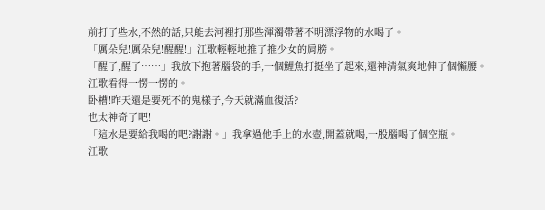前打了些水,不然的話,只能去河裡打那些渾濁帶著不明漂浮物的水喝了。
「厲朵兒!厲朵兒!醒醒!」江歌輕輕地推了推少女的肩膀。
「醒了,醒了……」我放下抱著腦袋的手,一個鯉魚打挺坐了起來,還神清氣爽地伸了個懶腰。
江歌看得一愣一愣的。
卧槽!昨天還是要死不的鬼樣子,今天就滿血復活?
也太神奇了吧!
「這水是要給我喝的吧?謝謝。」我拿過他手上的水壺,開蓋就喝,一股腦喝了個空瓶。
江歌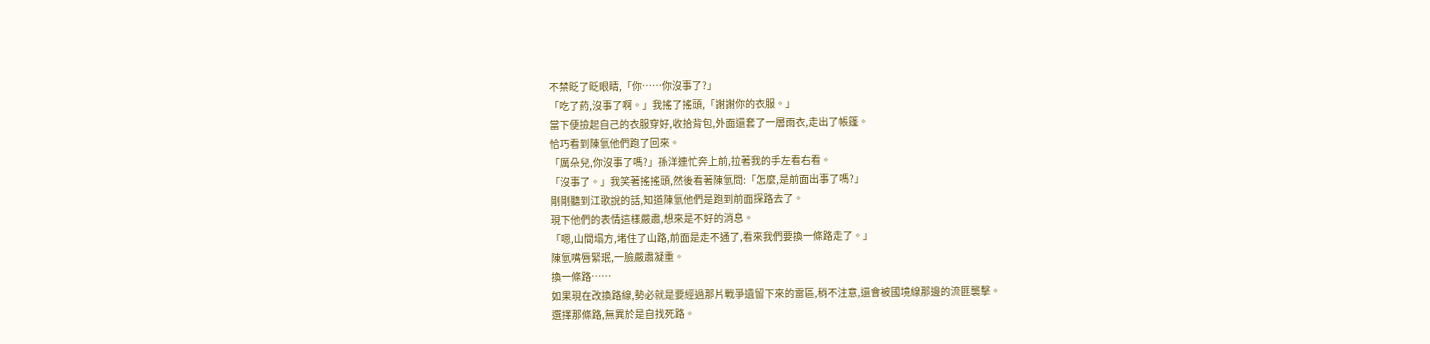不禁眨了眨眼睛,「你……你沒事了?」
「吃了葯,沒事了啊。」我搖了搖頭,「謝謝你的衣服。」
當下便撿起自己的衣服穿好,收拾背包,外面還套了一層雨衣,走出了帳篷。
恰巧看到陳氫他們跑了回來。
「厲朵兒,你沒事了嗎?」孫洋連忙奔上前,拉著我的手左看右看。
「沒事了。」我笑著搖搖頭,然後看著陳氫問:「怎麼,是前面出事了嗎?」
剛剛聽到江歌說的話,知道陳氫他們是跑到前面探路去了。
現下他們的表情這樣嚴肅,想來是不好的消息。
「嗯,山間塌方,堵住了山路,前面是走不通了,看來我們要換一條路走了。」
陳氫嘴唇緊珉,一臉嚴肅凝重。
換一條路……
如果現在改換路線,勢必就是要經過那片戰爭遺留下來的雷區,稍不注意,還會被國境線那邊的流匪襲擊。
選擇那條路,無異於是自找死路。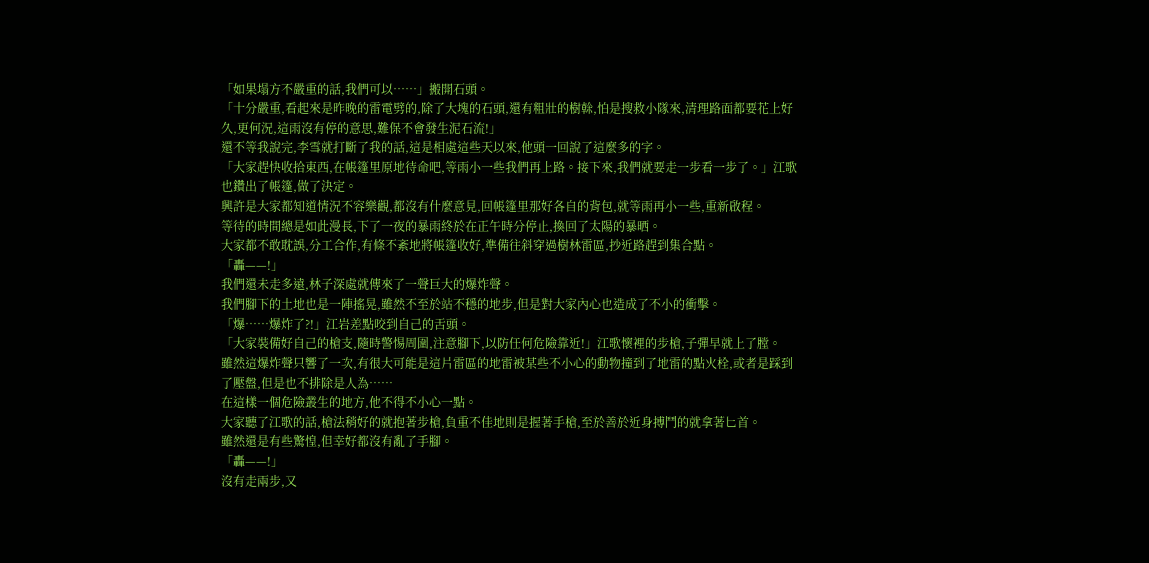「如果塌方不嚴重的話,我們可以……」搬開石頭。
「十分嚴重,看起來是昨晚的雷電劈的,除了大塊的石頭,還有粗壯的樹榦,怕是搜救小隊來,清理路面都要花上好久,更何況,這雨沒有停的意思,難保不會發生泥石流!」
還不等我說完,李雪就打斷了我的話,這是相處這些天以來,他頭一回說了這麼多的字。
「大家趕快收拾東西,在帳篷里原地待命吧,等雨小一些我們再上路。接下來,我們就要走一步看一步了。」江歌也鑽出了帳篷,做了決定。
興許是大家都知道情況不容樂觀,都沒有什麼意見,回帳篷里那好各自的背包,就等雨再小一些,重新啟程。
等待的時間總是如此漫長,下了一夜的暴雨終於在正午時分停止,換回了太陽的暴晒。
大家都不敢耽誤,分工合作,有條不紊地將帳篷收好,準備往斜穿過樹林雷區,抄近路趕到集合點。
「轟——!」
我們還未走多遠,林子深處就傳來了一聲巨大的爆炸聲。
我們腳下的土地也是一陣搖晃,雖然不至於站不穩的地步,但是對大家內心也造成了不小的衝擊。
「爆……爆炸了?!」江岩差點咬到自己的舌頭。
「大家裝備好自己的槍支,隨時警惕周圍,注意腳下,以防任何危險靠近!」江歌懷裡的步槍,子彈早就上了膛。
雖然這爆炸聲只響了一次,有很大可能是這片雷區的地雷被某些不小心的動物撞到了地雷的點火栓,或者是踩到了壓盤,但是也不排除是人為……
在這樣一個危險叢生的地方,他不得不小心一點。
大家聽了江歌的話,槍法稍好的就抱著步槍,負重不佳地則是握著手槍,至於善於近身搏鬥的就拿著匕首。
雖然還是有些驚惶,但幸好都沒有亂了手腳。
「轟——!」
沒有走兩步,又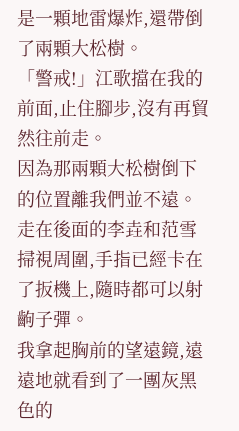是一顆地雷爆炸,還帶倒了兩顆大松樹。
「警戒!」江歌擋在我的前面,止住腳步,沒有再貿然往前走。
因為那兩顆大松樹倒下的位置離我們並不遠。
走在後面的李垚和范雪掃視周圍,手指已經卡在了扳機上,隨時都可以射齣子彈。
我拿起胸前的望遠鏡,遠遠地就看到了一團灰黑色的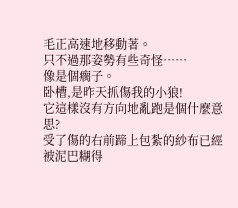毛正高速地移動著。
只不過那姿勢有些奇怪……
像是個瘸子。
卧槽,是昨天抓傷我的小狼!
它這樣沒有方向地亂跑是個什麼意思?
受了傷的右前蹄上包紮的紗布已經被泥巴糊得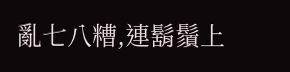亂七八糟,連鬍鬚上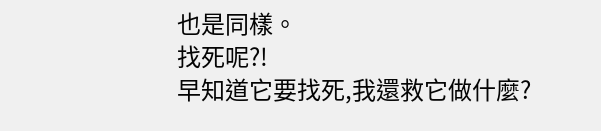也是同樣。
找死呢?!
早知道它要找死,我還救它做什麼?